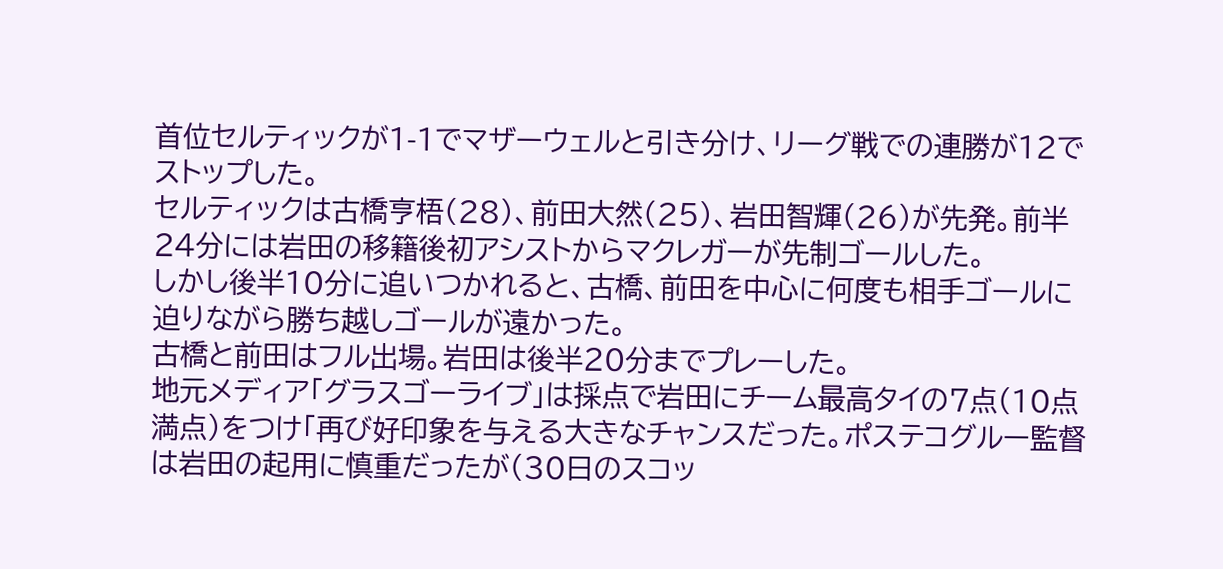首位セルティックが1-1でマザーウェルと引き分け、リーグ戦での連勝が12でストップした。
セルティックは古橋亨梧(28)、前田大然(25)、岩田智輝(26)が先発。前半24分には岩田の移籍後初アシストからマクレガーが先制ゴールした。
しかし後半10分に追いつかれると、古橋、前田を中心に何度も相手ゴールに迫りながら勝ち越しゴールが遠かった。
古橋と前田はフル出場。岩田は後半20分までプレーした。
地元メディア「グラスゴーライブ」は採点で岩田にチーム最高タイの7点(10点満点)をつけ「再び好印象を与える大きなチャンスだった。ポステコグルー監督は岩田の起用に慎重だったが(30日のスコッ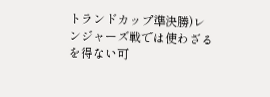トランドカップ準決勝)レンジャーズ戦では使わざるを得ない可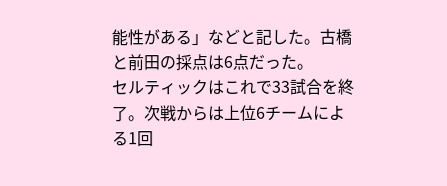能性がある」などと記した。古橋と前田の採点は6点だった。
セルティックはこれで33試合を終了。次戦からは上位6チームによる1回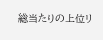総当たりの上位リ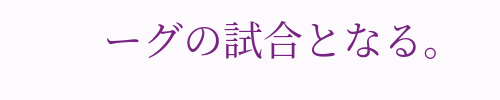ーグの試合となる。